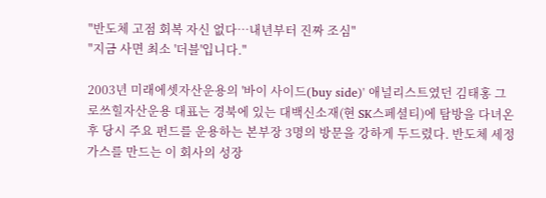"반도체 고점 회복 자신 없다…내년부터 진짜 조심"
"지금 사면 최소 '더블'입니다."

2003년 미래에셋자산운용의 '바이 사이드(buy side)' 애널리스트였던 김태홍 그로쓰힐자산운용 대표는 경북에 있는 대백신소재(현 SK스페셜티)에 탐방을 다녀온 후 당시 주요 펀드를 운용하는 본부장 3명의 방문을 강하게 두드렸다. 반도체 세정가스를 만드는 이 회사의 성장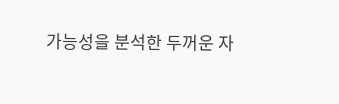가능성을 분석한 두꺼운 자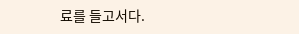료를 들고서다.